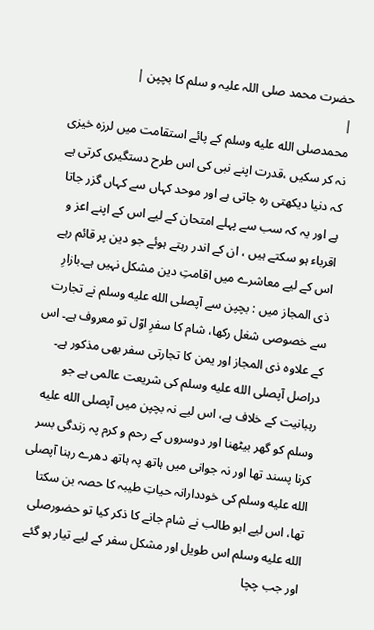حضرت محمد صلی اللہ علیہ و سلم کا بچپن |
|
محمدصلى الله عليه وسلم کے پائے استقامت میں لرزہ خیزی نہ کر سکیں ،قدرت اپنے نبی کی اس طرح دستگیری کرتی ہے کہ دنیا دیکھتی رہ جاتی ہے اور موحد کہاں سے کہاں گزر جاتا ہے اور یہ کہ سب سے پہلے امتحان کے لیے اس کے اپنے اعز و اقرباء ہو سکتے ہیں ، ان کے اندر رہتے ہوئے جو دین پر قائم رہے اس کے لیے معاشرے میں اقامتِ دین مشکل نہیں ہے۔بازارِ ذی المجاز میں : بچپن سے آپصلى الله عليه وسلم نے تجارت سے خصوصی شغل رکھا، شام کا سفرِ اوّل تو معروف ہے۔ اس کے علاوہ ذی المجاز اور یمن کا تجارتی سفر بھی مذکور ہے۔ دراصل آپصلى الله عليه وسلم کی شریعت عالمی ہے جو رہبانیت کے خلاف ہے، اس لیے نہ بچپن میں آپصلى الله عليه وسلم کو گھر بیٹھنا اور دوسروں کے رحم و کرم پہ زندگی بسر کرنا پسند تھا اور نہ جوانی میں ہاتھ پہ ہاتھ دھرے رہنا آپصلى الله عليه وسلم کی خوددارانہ حیاتِ طیبہ کا حصہ بن سکتا تھا، اس لیے ابو طالب نے شام جانے کا ذکر کیا تو حضورصلى الله عليه وسلم اس طویل اور مشکل سفر کے لیے تیار ہو گئے اور جب چچا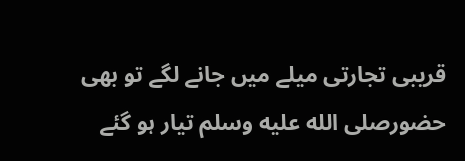قریبی تجارتی میلے میں جانے لگے تو بھی حضورصلى الله عليه وسلم تیار ہو گئے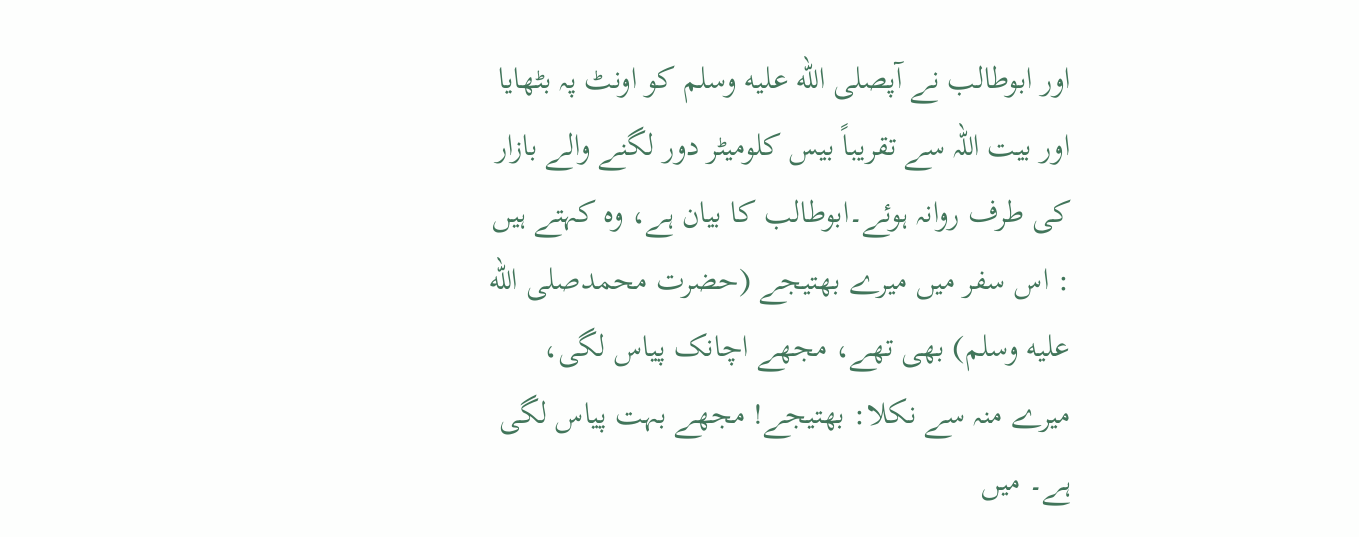اور ابوطالب نے آپصلى الله عليه وسلم کو اونٹ پہ بٹھایا اور بیت اللہ سے تقریباً بیس کلومیٹر دور لگنے والے بازار کی طرف روانہ ہوئے۔ابوطالب کا بیان ہے، وہ کہتے ہیں : اس سفر میں میرے بھتیجے (حضرت محمدصلى الله عليه وسلم) بھی تھے، مجھے اچانک پیاس لگی، میرے منہ سے نکلا: بھتیجے! مجھے بہت پیاس لگی ہے۔ میں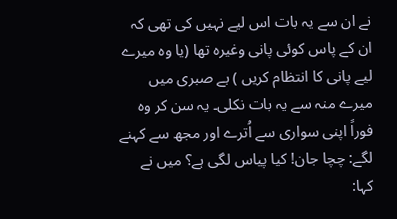نے ان سے یہ بات اس لیے نہیں کی تھی کہ ان کے پاس کوئی پانی وغیرہ تھا (یا وہ میرے لیے پانی کا انتظام کریں ) بے صبری میں میرے منہ سے یہ بات نکلی۔ یہ سن کر وہ فوراً اپنی سواری سے اُترے اور مجھ سے کہنے لگے: چچا جان! کیا پیاس لگی ہے؟ میں نے کہا: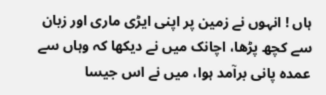ہاں ! انہوں نے زمین پر اپنی ایڑی ماری اور زبان سے کچھ پڑھا، اچانک میں نے دیکھا کہ وہاں سے عمدہ پانی برآمد ہوا، میں نے اس جیسا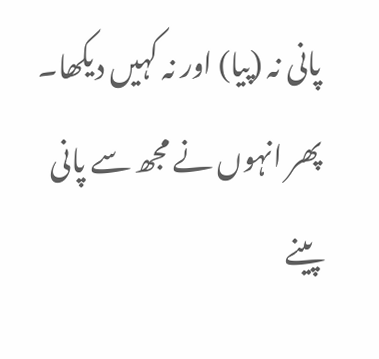پانی نہ (پیا) اور نہ کہیں دیکھا۔ پھر انہوں نے مجھ سے پانی پینے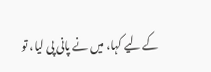کے لیے کہا، میں نے پانی پی لیا، تو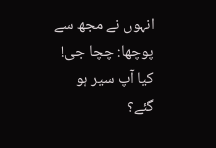انہوں نے مجھ سے پوچھا: چچا جی! کیا آپ سیر ہو گئے؟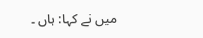میں نے کہا: ہاں ۔